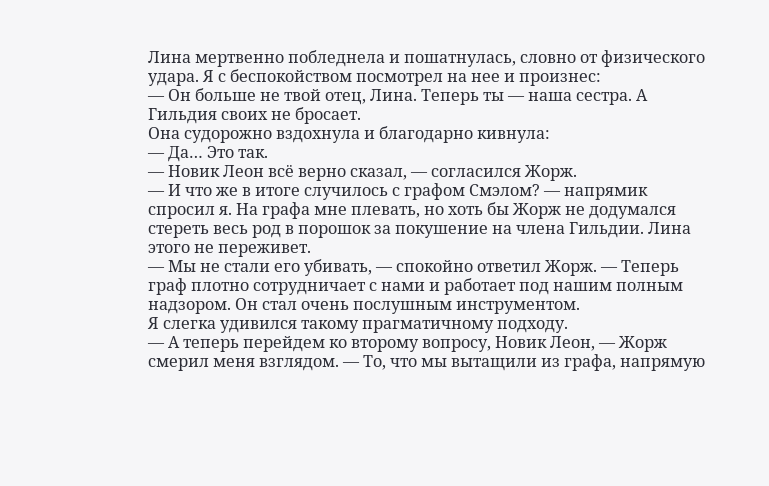Лина мертвенно побледнела и пошатнулась, словно от физического удара. Я с беспокойством посмотрел на нее и произнес:
— Он больше не твой отец, Лина. Теперь ты — наша сестра. А Гильдия своих не бросает.
Она судорожно вздохнула и благодарно кивнула:
— Да… Это так.
— Новик Леон всё верно сказал, — согласился Жорж.
— И что же в итоге случилось с графом Смэлом? — напрямик спросил я. На графа мне плевать, но хоть бы Жорж не додумался стереть весь род в порошок за покушение на члена Гильдии. Лина этого не переживет.
— Мы не стали его убивать, — спокойно ответил Жорж. — Теперь граф плотно сотрудничает с нами и работает под нашим полным надзором. Он стал очень послушным инструментом.
Я слегка удивился такому прагматичному подходу.
— А теперь перейдем ко второму вопросу, Новик Леон, — Жорж смерил меня взглядом. — То, что мы вытащили из графа, напрямую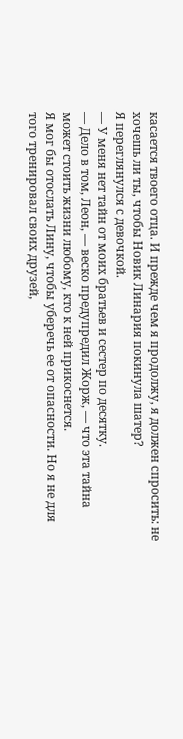касается твоего отца. И прежде чем я продолжу, я должен спросить: не хочешь ли ты, чтобы Новик Линария покинула шатер?
Я переглянулся с девочкой.
— У меня нет тайн от моих братьев и сестер по десятку.
— Дело в том, Леон, — веско предупредил Жорж, — что эта тайна может стоить жизни любому, кто к ней прикоснется.
Я мог бы отослать Лину, чтобы уберечь ее от опасности. Но я не для того тренировал своих друзей,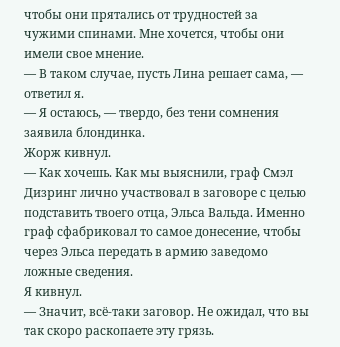чтобы они прятались от трудностей за чужими спинами. Мне хочется, чтобы они имели свое мнение.
— В таком случае, пусть Лина решает сама, — ответил я.
— Я остаюсь, — твердо, без тени сомнения заявила блондинка.
Жорж кивнул.
— Как хочешь. Как мы выяснили, граф Смэл Дизринг лично участвовал в заговоре с целью подставить твоего отца, Эльса Вальда. Именно граф сфабриковал то самое донесение, чтобы через Эльса передать в армию заведомо ложные сведения.
Я кивнул.
— Значит, всё-таки заговор. Не ожидал, что вы так скоро раскопаете эту грязь.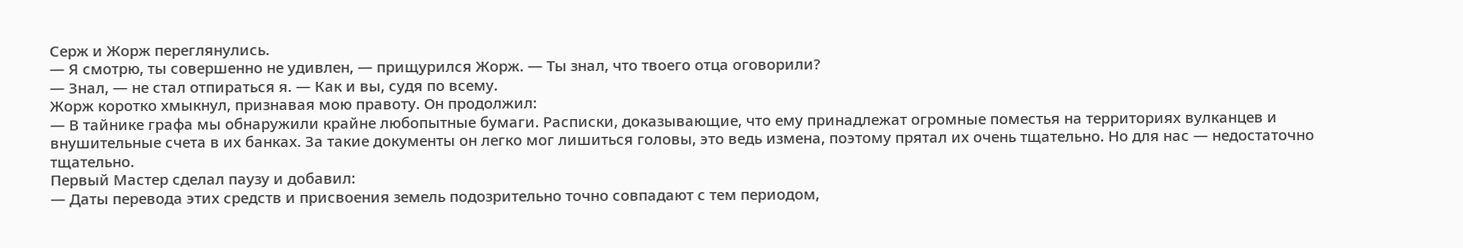Серж и Жорж переглянулись.
— Я смотрю, ты совершенно не удивлен, — прищурился Жорж. — Ты знал, что твоего отца оговорили?
— Знал, — не стал отпираться я. — Как и вы, судя по всему.
Жорж коротко хмыкнул, признавая мою правоту. Он продолжил:
— В тайнике графа мы обнаружили крайне любопытные бумаги. Расписки, доказывающие, что ему принадлежат огромные поместья на территориях вулканцев и внушительные счета в их банках. За такие документы он легко мог лишиться головы, это ведь измена, поэтому прятал их очень тщательно. Но для нас — недостаточно тщательно.
Первый Мастер сделал паузу и добавил:
— Даты перевода этих средств и присвоения земель подозрительно точно совпадают с тем периодом,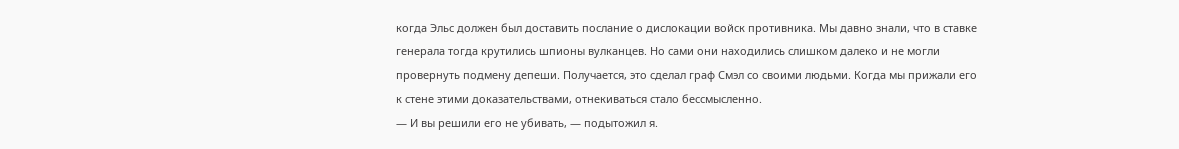когда Эльс должен был доставить послание о дислокации войск противника. Мы давно знали, что в ставке генерала тогда крутились шпионы вулканцев. Но сами они находились слишком далеко и не могли провернуть подмену депеши. Получается, это сделал граф Смэл со своими людьми. Когда мы прижали его к стене этими доказательствами, отнекиваться стало бессмысленно.
— И вы решили его не убивать, — подытожил я.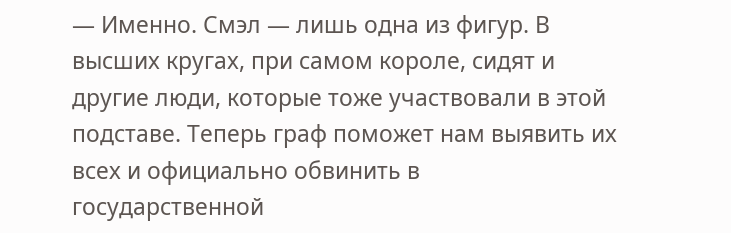— Именно. Смэл — лишь одна из фигур. В высших кругах, при самом короле, сидят и другие люди, которые тоже участвовали в этой подставе. Теперь граф поможет нам выявить их всех и официально обвинить в государственной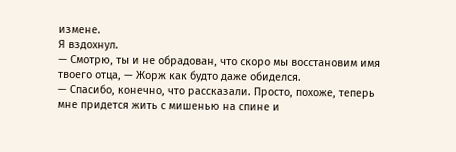измене.
Я вздохнул.
— Смотрю, ты и не обрадован, что скоро мы восстановим имя твоего отца, — Жорж как будто даже обиделся.
— Спасибо, конечно, что рассказали. Просто, похоже, теперь мне придется жить с мишенью на спине и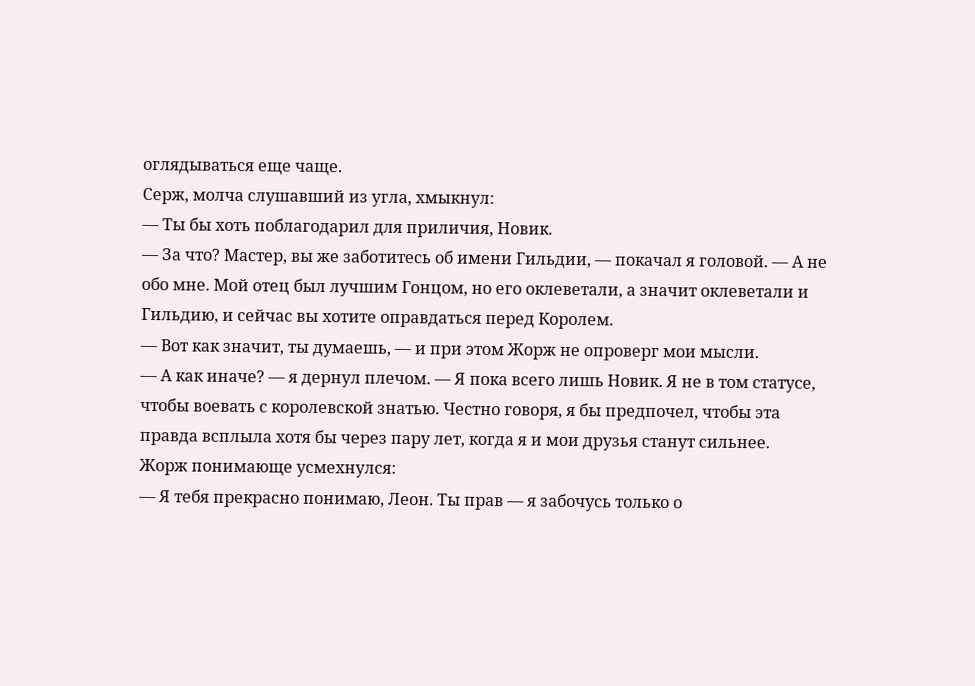оглядываться еще чаще.
Серж, молча слушавший из угла, хмыкнул:
— Ты бы хоть поблагодарил для приличия, Новик.
— За что? Мастер, вы же заботитесь об имени Гильдии, — покачал я головой. — А не обо мне. Мой отец был лучшим Гонцом, но его оклеветали, а значит оклеветали и Гильдию, и сейчас вы хотите оправдаться перед Королем.
— Вот как значит, ты думаешь, — и при этом Жорж не опроверг мои мысли.
— А как иначе? — я дернул плечом. — Я пока всего лишь Новик. Я не в том статусе, чтобы воевать с королевской знатью. Честно говоря, я бы предпочел, чтобы эта правда всплыла хотя бы через пару лет, когда я и мои друзья станут сильнее.
Жорж понимающе усмехнулся:
— Я тебя прекрасно понимаю, Леон. Ты прав — я забочусь только о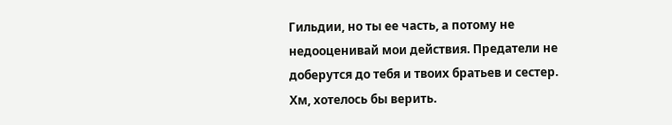Гильдии, но ты ее часть, а потому не недооценивай мои действия. Предатели не доберутся до тебя и твоих братьев и сестер.
Хм, хотелось бы верить.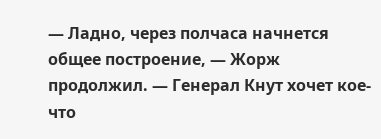— Ладно, через полчаса начнется общее построение, — Жорж продолжил. — Генерал Кнут хочет кое-что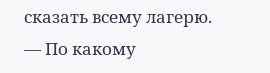сказать всему лагерю.
— По какому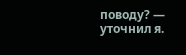поводу? — уточнил я.